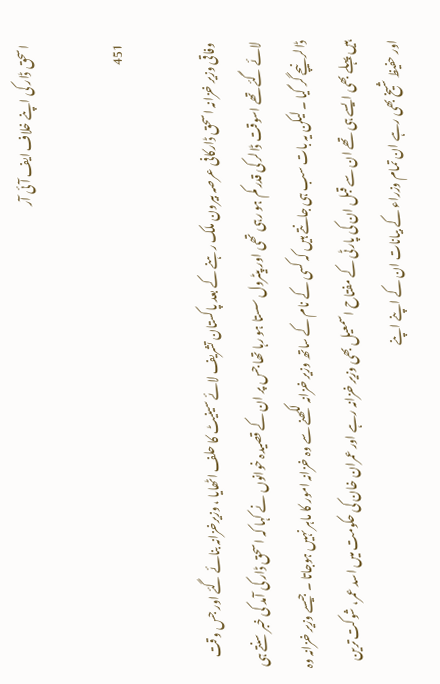اسحق ڈار کی اپنے خلاف ایف آئی آر

451

وفاقی وزیر خزانہ اسحق ڈارکافی عرصہ بیرون ملک رہنے کے بعد پاکستان تشریف لائے سینیٹ کا حلف اٹھایا ، وزیرخزانہ بنائے گئے اور جس وقت لائے گئے تھے اسوقت ڈالر کی قدر کم ہو رہی تھی اور پیٹرول سستا ہو رہا تھا جس پر ان کے قصیدہ خوانوں نے کہا کہ اسحق ڈار کی آمد کی خبر سنتے ہی ڈالر نیچے گر گیا ۔ لیکن یہ بات سب ہی جانتے ہیں کہ کسی کے نام کے ساتھ وزیر خزانہ لکھنے سے وہ خزانہ امور کا ماہر نہیں ہوجاتا ۔ جیسے وزیر خزانہ وہ ہیں پہلے بھی ایسے ہی تھے ان سے قبل ان کی پارٹی کے مفتاح اسمعیل بھی وزیر خزانہ رہے اور عمران خان کی حکومت میں اسد عمر، شوکت ترین اور حفیظ شیخ بھی رہے ان تمام وزراء کے بیانات ان کے اپنے اپنے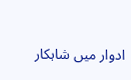ادوار میں شاہکار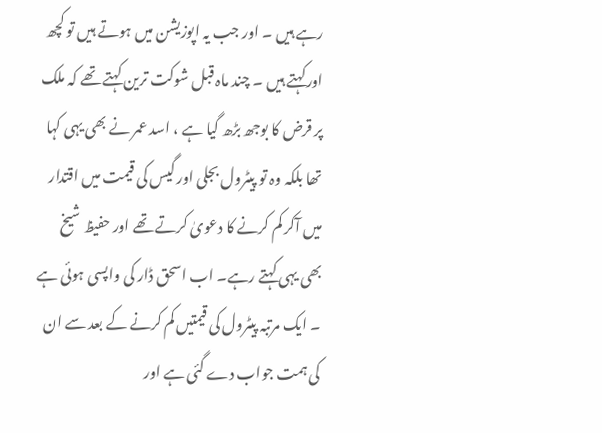رہے ہیں ۔ اور جب یہ اپوزیشن میں ہوتے ہیں تو کچھ اورکہتے ہیں ۔ چند ماہ قبل شوکت ترین کہتے تھے کہ ملک پر قرض کا بوجھ بڑھ گیا ہے ، اسد عمر نے بھی یہی کہا تھا بلکہ وہ تو پیٹرول بجلی اور گیس کی قیمت میں اقتدار میں آکر کم کرنے کا دعویٰ کرتے تھے اور حفیظ شیخ بھی یہی کہتے رہے۔ اب اسحق ڈار کی واپسی ہوئی ہے ۔ ایک مرتبہ پیٹرول کی قیمتیں کم کرنے کے بعد سے ان کی ہمت جواب دے گئی ہے اور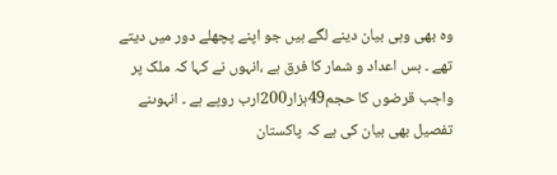وہ بھی وہی بیان دینے لگے ہیں جو اپنے پچھلے دور میں دیتے تھے ۔ بس اعداد و شمار کا فرق ہے ،انہوں نے کہا کہ ملک پر واجب قرضوں کا حجم49ہزار200ارب روپے ہے ۔ انہوںنے تفصیل بھی بیان کی ہے کہ پاکستان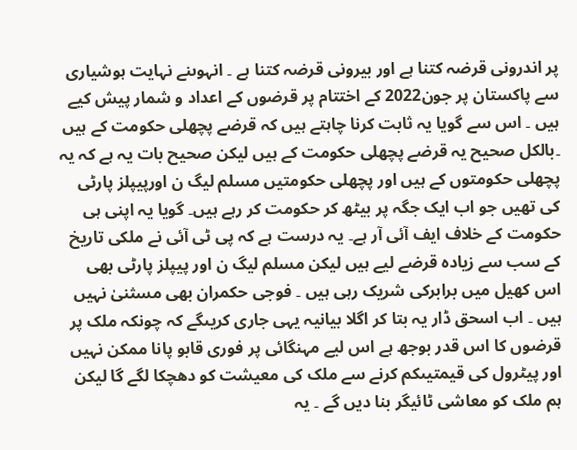پر اندرونی قرضہ کتنا ہے اور بیرونی قرضہ کتنا ہے ۔ انہوںنے نہایت ہوشیاری سے پاکستان پر جون2022 کے اختتام پر قرضوں کے اعداد و شمار پیش کیے ہیں ۔ اس سے گویا یہ ثابت کرنا چاہتے ہیں کہ قرضے پچھلی حکومت کے ہیں ۔بالکل صحیح یہ قرضے پچھلی حکومت کے ہیں لیکن صحیح بات یہ ہے کہ یہ پچھلی حکومتوں کے ہیں اور پچھلی حکومتیں مسلم لیگ ن اورپیپلز پارٹی کی تھیں جو اب ایک جگہ پر بیٹھ کر حکومت کر رہے ہیں۔ گویا یہ اپنی ہی حکومت کے خلاف ایف آئی آر ہے۔ یہ درست ہے کہ پی ٹی آئی نے ملکی تاریخ کے سب سے زیادہ قرضے لیے ہیں لیکن مسلم لیگ ن اور پیپلز پارٹی بھی اس کھیل میں برابرکی شریک رہی ہیں ۔ فوجی حکمران بھی مسثنیٰ نہیں ہیں ۔ اب اسحق ڈار یہ بتا کر اگلا بیانیہ یہی جاری کریںگے کہ چونکہ ملک پر قرضوں کا اس قدر بوجھ ہے اس لیے مہنگائی پر فوری قابو پانا ممکن نہیں اور پیٹرول کی قیمتیںکم کرنے سے ملک کی معیشت کو دھچکا لگے گا لیکن ہم ملک کو معاشی ٹائیگر بنا دیں گے ۔ یہ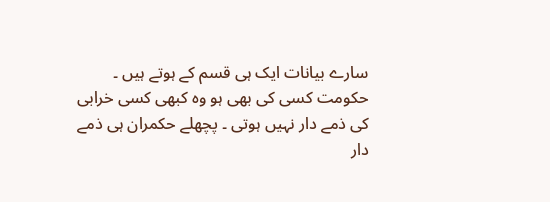سارے بیانات ایک ہی قسم کے ہوتے ہیں ۔ حکومت کسی کی بھی ہو وہ کبھی کسی خرابی کی ذمے دار نہیں ہوتی ۔ پچھلے حکمران ہی ذمے دار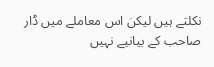نکلتے ہیں لیکن اس معاملے میں ڈار صاحب کے بیانیے نہیں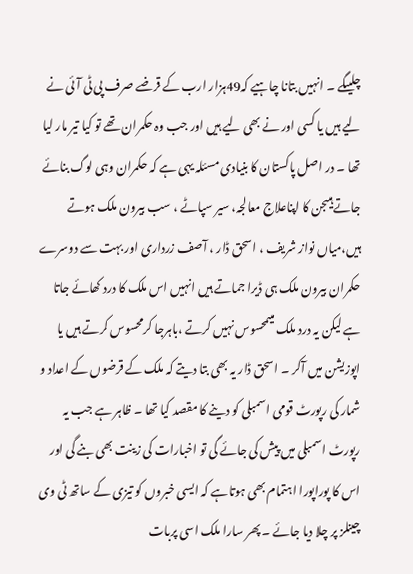چلیںگے ۔ انہیں بتانا چاہیے کہ49ہزار ارب کے قرضے صرف پی ٹی آئی نے لیے ہیں یا کسی اور نے بھی لیے ہیں اور جب وہ حکمران تھے تو کیا تیر مار لیا تھا ۔ در اصل پاکستان کا بنیادی مسئلہ یہی ہے کہ حکمران وہی لوگ بنائے جاتے ہیںجن کا اپناعلاج معالجہ، سیر سپاٹے ، سب بیرون ملک ہوتے ہیں،میاں نواز شریف ، اسحق ڈار ، آصف زرداری اور بہت سے دوسرے حکمران بیرون ملک ہی ڈیرا جماتے ہیں انہیں اس ملک کا درد کھائے جاتا ہے لیکن یہ درد ملک میںمحسوس نہیں کرتے ،باہرجا کرمحسوس کرتے ہیں یا اپوزیشن میں آکر ۔ اسحق ڈار یہ بھی بتا دیتے کہ ملک کے قرضوں کے اعداد و شمار کی رپورٹ قومی اسمبلی کو دینے کا مقصد کیا تھا ۔ ظاہر ہے جب یہ رپورٹ اسمبلی میں پیش کی جائے گی تو اخبارات کی زینت بھی بنے گی اور اس کا پوراپورا اہتمام بھی ہوتاہے کہ ایسی خبروں کو تیزی کے ساتھ ٹی وی چینلز پر چلا دیا جائے ۔ پھر سارا ملک اسی پربات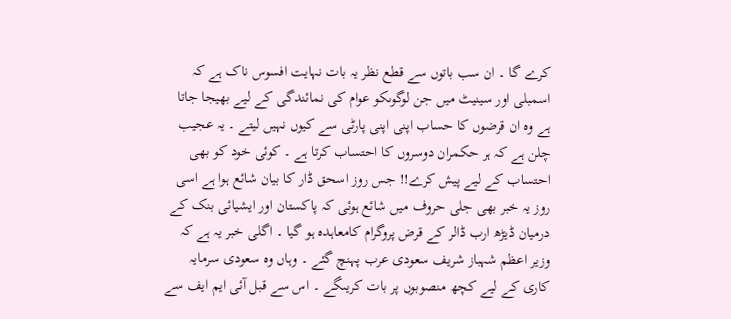کرے گا ۔ ان سب باتوں سے قطع نظر یہ بات نہایت افسوس ناک ہے کہ اسمبلی اور سینیٹ میں جن لوگوںکو عوام کی نمائندگی کے لیے بھیجا جاتا ہے وہ ان قرضوں کا حساب اپنی اپنی پارٹی سے کیوں نہیں لیتے ۔ یہ عجیب چلن ہے کہ ہر حکمران دوسروں کا احتساب کرتا ہے ۔ کوئی خود کو بھی احتساب کے لیے پیش کرے!! جس روز اسحق ڈار کا بیان شائع ہوا ہے اسی روز یہ خبر بھی جلی حروف میں شائع ہوئی کہ پاکستان اور ایشیائی بنک کے درمیان ڈیڑھ ارب ڈالر کے قرض پروگرام کامعاہدہ ہو گیا ۔ اگلی خبر یہ ہے کہ وزیر اعظم شہباز شریف سعودی عرب پہنچ گئے ۔ وہاں وہ سعودی سرمایہ کاری کے لیے کچھ منصوبوں پر بات کریںگے ۔ اس سے قبل آئی ایم ایف سے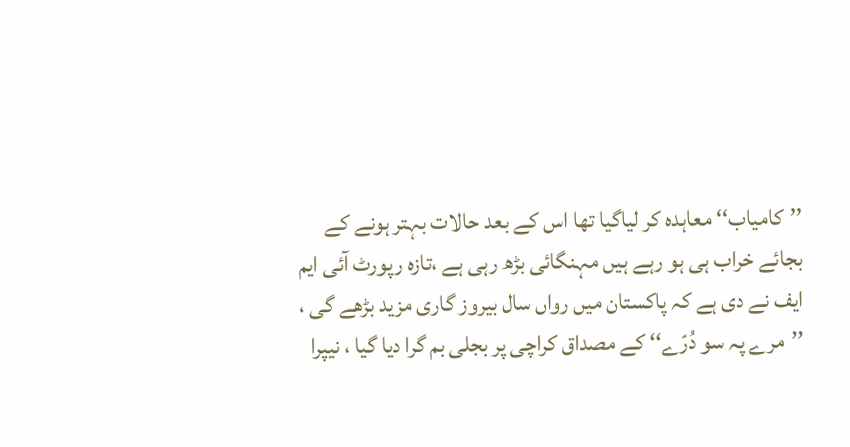’’کامیاب‘‘ معاہدہ کر لیاگیا تھا اس کے بعد حالات بہتر ہونے کے بجائے خراب ہی ہو رہے ہیں مہنگائی بڑھ رہی ہے ،تازہ رپورٹ آئی ایم ایف نے دی ہے کہ پاکستان میں رواں سال بیروز گاری مزید بڑھے گی ، ’’مرے پہ سو دُرّے‘‘ کے مصداق کراچی پر بجلی بم گرا دیا گیا ، نیپرا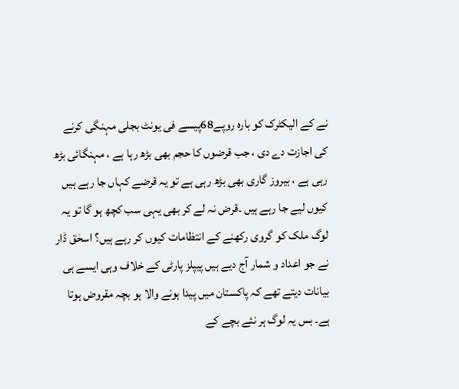نے کے الیکٹرک کو بارہ روپے68پیسے فی یونٹ بجلی مہنگی کرنے کی اجازت دے دی ، جب قرضوں کا حجم بھی بڑھ رہا ہے ، مہنگائی بڑھ رہی ہے ، بیروز گاری بھی بڑھ رہی ہے تو یہ قرضے کہاں جا رہے ہیں کیوں لیے جا رہے ہیں ۔قرض نہ لے کر بھی یہی سب کچھ ہو گا تو یہ لوگ ملک کو گروی رکھنے کے انتظامات کیوں کر رہے ہیں؟ اسحٰق ڈار نے جو اعداد و شمار آج دیے ہیں پیپلز پارٹی کے خلاف وہی ایسے ہی بیانات دیتے تھے کہ پاکستان میں پیدا ہونے والا ہو بچہ مقروض ہوتا ہے۔ بس یہ لوگ ہر نئے بچے کے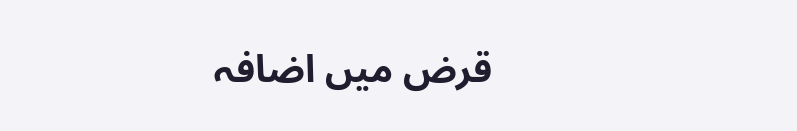قرض میں اضافہ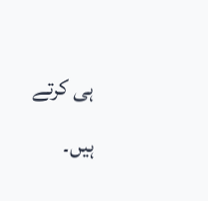ہی کرتے ہیں۔